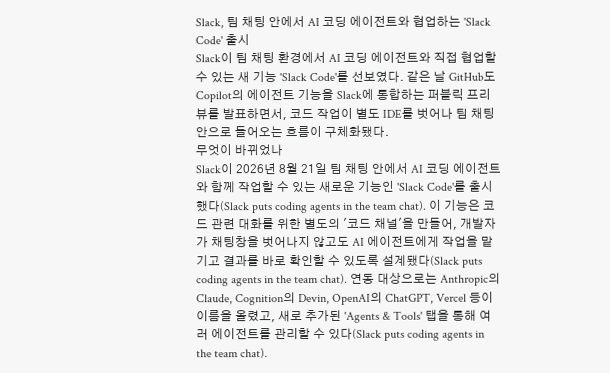Slack, 팀 채팅 안에서 AI 코딩 에이전트와 협업하는 'Slack Code' 출시
Slack이 팀 채팅 환경에서 AI 코딩 에이전트와 직접 협업할 수 있는 새 기능 'Slack Code'를 선보였다. 같은 날 GitHub도 Copilot의 에이전트 기능을 Slack에 통합하는 퍼블릭 프리뷰를 발표하면서, 코드 작업이 별도 IDE를 벗어나 팀 채팅 안으로 들어오는 흐름이 구체화됐다.
무엇이 바뀌었나
Slack이 2026년 8월 21일 팀 채팅 안에서 AI 코딩 에이전트와 함께 작업할 수 있는 새로운 기능인 'Slack Code'를 출시했다(Slack puts coding agents in the team chat). 이 기능은 코드 관련 대화를 위한 별도의 '코드 채널'을 만들어, 개발자가 채팅창을 벗어나지 않고도 AI 에이전트에게 작업을 맡기고 결과를 바로 확인할 수 있도록 설계됐다(Slack puts coding agents in the team chat). 연동 대상으로는 Anthropic의 Claude, Cognition의 Devin, OpenAI의 ChatGPT, Vercel 등이 이름을 올렸고, 새로 추가된 'Agents & Tools' 탭을 통해 여러 에이전트를 관리할 수 있다(Slack puts coding agents in the team chat).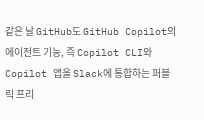같은 날 GitHub도 GitHub Copilot의 에이전트 기능, 즉 Copilot CLI와 Copilot 앱을 Slack에 통합하는 퍼블릭 프리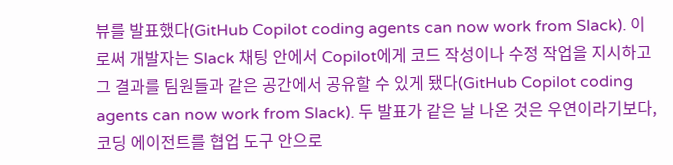뷰를 발표했다(GitHub Copilot coding agents can now work from Slack). 이로써 개발자는 Slack 채팅 안에서 Copilot에게 코드 작성이나 수정 작업을 지시하고 그 결과를 팀원들과 같은 공간에서 공유할 수 있게 됐다(GitHub Copilot coding agents can now work from Slack). 두 발표가 같은 날 나온 것은 우연이라기보다, 코딩 에이전트를 협업 도구 안으로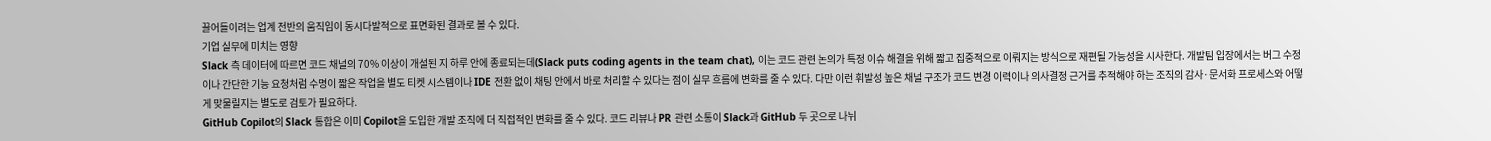끌어들이려는 업계 전반의 움직임이 동시다발적으로 표면화된 결과로 볼 수 있다.
기업 실무에 미치는 영향
Slack 측 데이터에 따르면 코드 채널의 70% 이상이 개설된 지 하루 안에 종료되는데(Slack puts coding agents in the team chat), 이는 코드 관련 논의가 특정 이슈 해결을 위해 짧고 집중적으로 이뤄지는 방식으로 재편될 가능성을 시사한다. 개발팀 입장에서는 버그 수정이나 간단한 기능 요청처럼 수명이 짧은 작업을 별도 티켓 시스템이나 IDE 전환 없이 채팅 안에서 바로 처리할 수 있다는 점이 실무 흐름에 변화를 줄 수 있다. 다만 이런 휘발성 높은 채널 구조가 코드 변경 이력이나 의사결정 근거를 추적해야 하는 조직의 감사·문서화 프로세스와 어떻게 맞물릴지는 별도로 검토가 필요하다.
GitHub Copilot의 Slack 통합은 이미 Copilot을 도입한 개발 조직에 더 직접적인 변화를 줄 수 있다. 코드 리뷰나 PR 관련 소통이 Slack과 GitHub 두 곳으로 나뉘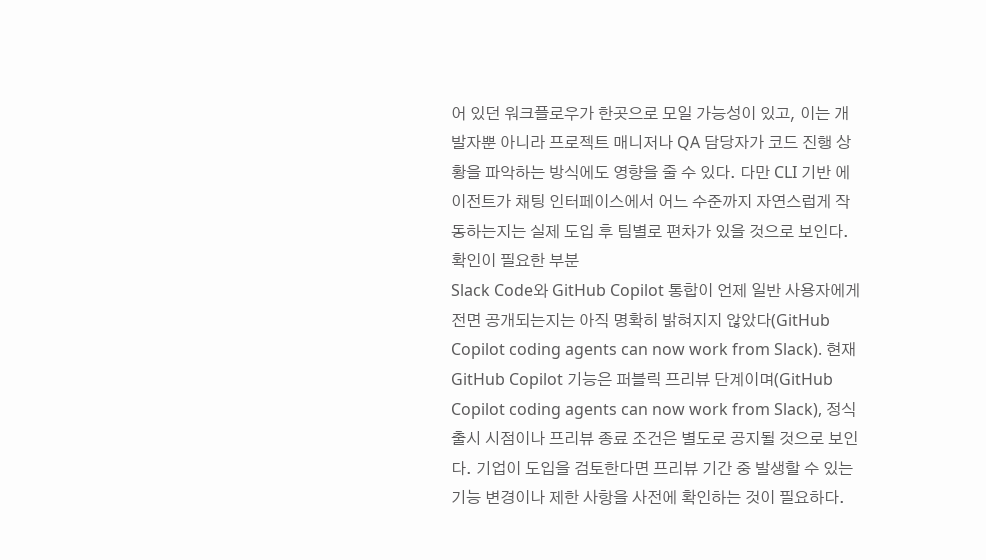어 있던 워크플로우가 한곳으로 모일 가능성이 있고, 이는 개발자뿐 아니라 프로젝트 매니저나 QA 담당자가 코드 진행 상황을 파악하는 방식에도 영향을 줄 수 있다. 다만 CLI 기반 에이전트가 채팅 인터페이스에서 어느 수준까지 자연스럽게 작동하는지는 실제 도입 후 팀별로 편차가 있을 것으로 보인다.
확인이 필요한 부분
Slack Code와 GitHub Copilot 통합이 언제 일반 사용자에게 전면 공개되는지는 아직 명확히 밝혀지지 않았다(GitHub Copilot coding agents can now work from Slack). 현재 GitHub Copilot 기능은 퍼블릭 프리뷰 단계이며(GitHub Copilot coding agents can now work from Slack), 정식 출시 시점이나 프리뷰 종료 조건은 별도로 공지될 것으로 보인다. 기업이 도입을 검토한다면 프리뷰 기간 중 발생할 수 있는 기능 변경이나 제한 사항을 사전에 확인하는 것이 필요하다.